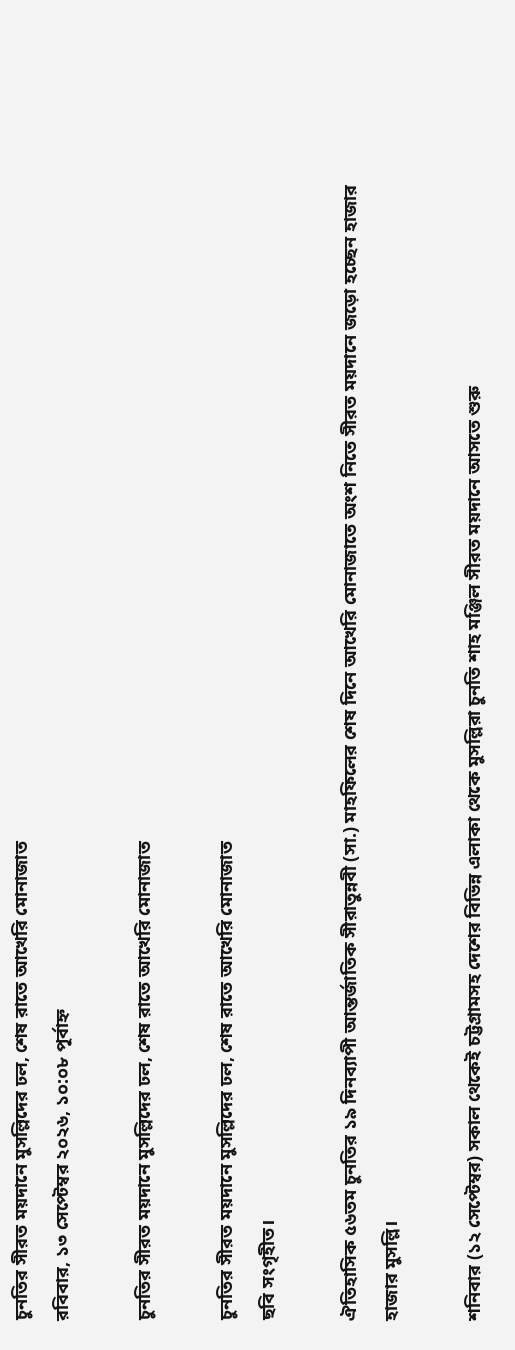চুনতির সীরত ময়দানে মুসল্লিদের ঢল, শেষ রাতে আখেরি মোনাজাত
রবিবার, ১৩ সেপ্টেম্বর ২০২৬, ১০:০৮ পূর্বাহ্ন

চুনতির সীরত ময়দানে মুসল্লিদের ঢল, শেষ রাতে আখেরি মোনাজাত

চুনতির সীরত ময়দানে মুসল্লিদের ঢল, শেষ রাতে আখেরি মোনাজাত
ছবি সংগৃহীত।

ঐতিহাসিক ৫৬তম চুনতির ১৯ দিনব্যাপী আন্তর্জাতিক সীরাতুন্নবী (সা.) মাহফিলের শেষ দিনে আখেরি মোনাজাতে অংশ নিতে সীরত ময়দানে জড়ো হচ্ছেন হাজার হাজার মুসল্লি।

শনিবার (১২ সেপ্টেম্বর) সকাল থেকেই চট্টগ্রামসহ দেশের বিভিন্ন এলাকা থেকে মুসল্লিরা চুনতি শাহ মঞ্জিল সীরত ময়দানে আসতে শুরু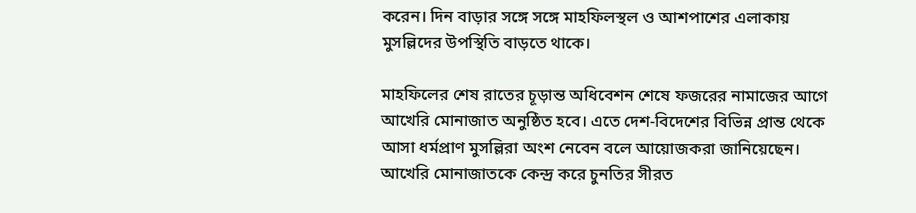করেন। দিন বাড়ার সঙ্গে সঙ্গে মাহফিলস্থল ও আশপাশের এলাকায় মুসল্লিদের উপস্থিতি বাড়তে থাকে।

মাহফিলের শেষ রাতের চূড়ান্ত অধিবেশন শেষে ফজরের নামাজের আগে আখেরি মোনাজাত অনুষ্ঠিত হবে। এতে দেশ-বিদেশের বিভিন্ন প্রান্ত থেকে আসা ধর্মপ্রাণ মুসল্লিরা অংশ নেবেন বলে আয়োজকরা জানিয়েছেন। আখেরি মোনাজাতকে কেন্দ্র করে চুনতির সীরত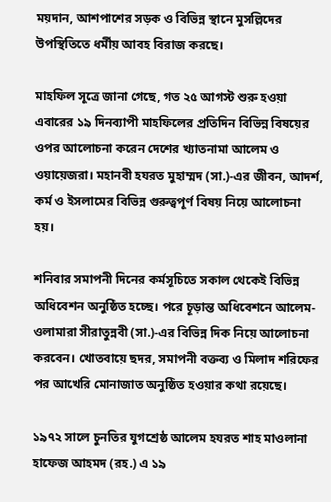ময়দান, আশপাশের সড়ক ও বিভিন্ন স্থানে মুসল্লিদের উপস্থিতিতে ধর্মীয় আবহ বিরাজ করছে।

মাহফিল সূত্রে জানা গেছে, গত ২৫ আগস্ট শুরু হওয়া এবারের ১৯ দিনব্যাপী মাহফিলের প্রতিদিন বিভিন্ন বিষয়ের ওপর আলোচনা করেন দেশের খ্যাতনামা আলেম ও ওয়ায়েজরা। মহানবী হযরত মুহাম্মদ (সা.)-এর জীবন, আদর্শ, কর্ম ও ইসলামের বিভিন্ন গুরুত্বপূর্ণ বিষয় নিয়ে আলোচনা হয়।

শনিবার সমাপনী দিনের কর্মসূচিতে সকাল থেকেই বিভিন্ন অধিবেশন অনুষ্ঠিত হচ্ছে। পরে চূড়ান্ত অধিবেশনে আলেম-ওলামারা সীরাতুন্নবী (সা.)-এর বিভিন্ন দিক নিয়ে আলোচনা করবেন। খোতবায়ে ছদর, সমাপনী বক্তব্য ও মিলাদ শরিফের পর আখেরি মোনাজাত অনুষ্ঠিত হওয়ার কথা রয়েছে।

১৯৭২ সালে চুনতির যুগশ্রেষ্ঠ আলেম হযরত শাহ মাওলানা হাফেজ আহমদ (রহ.) এ ১৯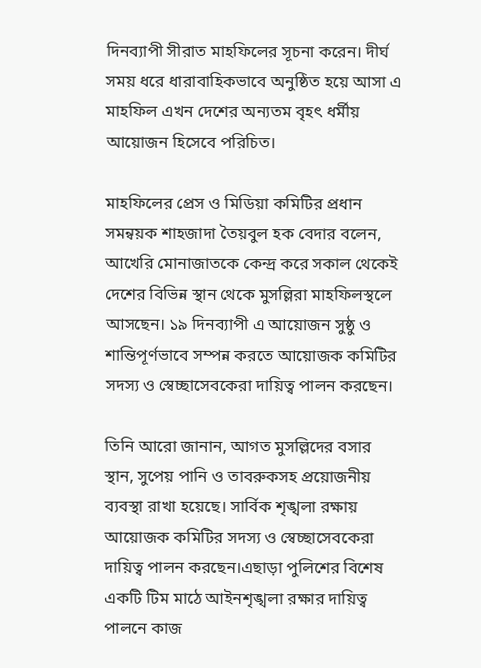দিনব্যাপী সীরাত মাহফিলের সূচনা করেন। দীর্ঘ সময় ধরে ধারাবাহিকভাবে অনুষ্ঠিত হয়ে আসা এ মাহফিল এখন দেশের অন্যতম বৃহৎ ধর্মীয় আয়োজন হিসেবে পরিচিত।

মাহফিলের প্রেস ও মিডিয়া কমিটির প্রধান সমন্বয়ক শাহজাদা তৈয়বুল হক বেদার বলেন, আখেরি মোনাজাতকে কেন্দ্র করে সকাল থেকেই দেশের বিভিন্ন স্থান থেকে মুসল্লিরা মাহফিলস্থলে আসছেন। ১৯ দিনব্যাপী এ আয়োজন সুষ্ঠু ও শান্তিপূর্ণভাবে সম্পন্ন করতে আয়োজক কমিটির সদস্য ও স্বেচ্ছাসেবকেরা দায়িত্ব পালন করছেন।

তিনি আরো জানান, আগত মুসল্লিদের বসার স্থান, সুপেয় পানি ও তাবরুকসহ প্রয়োজনীয় ব্যবস্থা রাখা হয়েছে। সার্বিক শৃঙ্খলা রক্ষায় আয়োজক কমিটির সদস্য ও স্বেচ্ছাসেবকেরা দায়িত্ব পালন করছেন।এছাড়া পুলিশের বিশেষ একটি টিম মাঠে আইনশৃঙ্খলা রক্ষার দায়িত্ব পালনে কাজ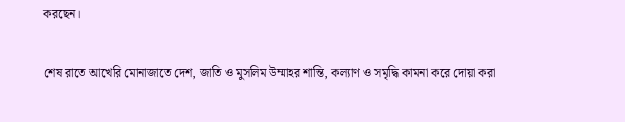করছেন।

শেষ রাতে আখেরি মোনাজাতে দেশ, জাতি ও মুসলিম উম্মাহর শান্তি, কল্যাণ ও সমৃদ্ধি কামনা করে দোয়া করা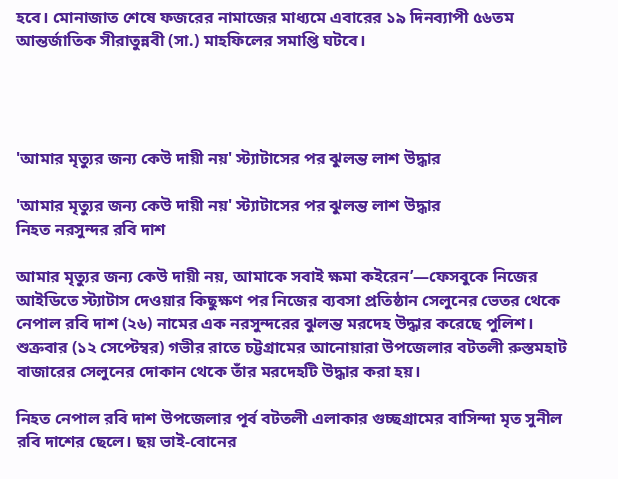হবে। মোনাজাত শেষে ফজরের নামাজের মাধ্যমে এবারের ১৯ দিনব্যাপী ৫৬তম আন্তর্জাতিক সীরাতুন্নবী (সা.) মাহফিলের সমাপ্তি ঘটবে।




'আমার মৃত্যুর জন্য কেউ দায়ী নয়' স্ট্যাটাসের পর ঝুলন্ত লাশ উদ্ধার

'আমার মৃত্যুর জন্য কেউ দায়ী নয়' স্ট্যাটাসের পর ঝুলন্ত লাশ উদ্ধার
নিহত নরসুন্দর রবি দাশ

আমার মৃত্যুর জন্য কেউ দায়ী নয়, আমাকে সবাই ক্ষমা কইরেন’—ফেসবুকে নিজের আইডিতে স্ট্যাটাস দেওয়ার কিছুক্ষণ পর নিজের ব্যবসা প্রতিষ্ঠান সেলুনের ভেতর থেকে নেপাল রবি দাশ (২৬) নামের এক নরসুন্দরের ঝুলন্ত মরদেহ উদ্ধার করেছে পুলিশ। শুক্রবার (১২ সেপ্টেম্বর) গভীর রাতে চট্টগ্রামের আনোয়ারা উপজেলার বটতলী রুস্তমহাট বাজারের সেলুনের দোকান থেকে তাঁর মরদেহটি উদ্ধার করা হয়।

নিহত নেপাল রবি দাশ উপজেলার পূর্ব বটতলী এলাকার গুচ্ছগ্রামের বাসিন্দা মৃত সুনীল রবি দাশের ছেলে। ছয় ভাই-বোনের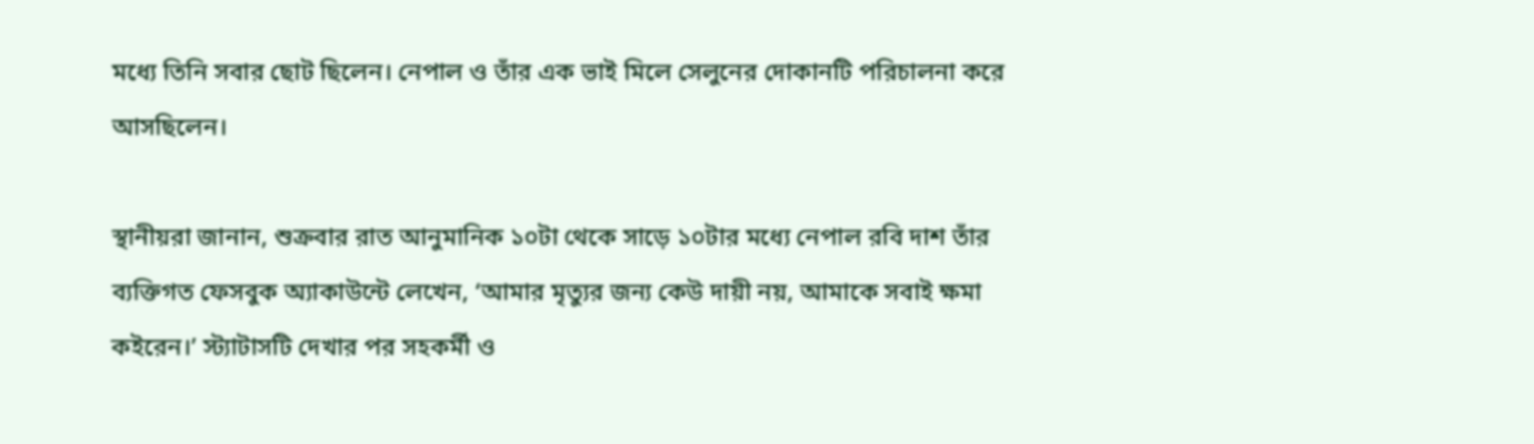মধ্যে তিনি সবার ছোট ছিলেন। নেপাল ও তাঁর এক ভাই মিলে সেলুনের দোকানটি পরিচালনা করে আসছিলেন।

স্থানীয়রা জানান, শুক্রবার রাত আনুমানিক ১০টা থেকে সাড়ে ১০টার মধ্যে নেপাল রবি দাশ তাঁর ব্যক্তিগত ফেসবুক অ্যাকাউন্টে লেখেন, ‘আমার মৃত্যুর জন্য কেউ দায়ী নয়, আমাকে সবাই ক্ষমা কইরেন।’ স্ট্যাটাসটি দেখার পর সহকর্মী ও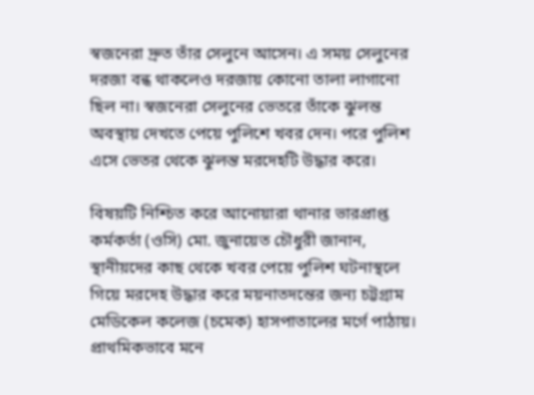স্বজনেরা দ্রুত তাঁর সেলুনে আসেন। এ সময় সেলুনের দরজা বন্ধ থাকলেও দরজায় কোনো তালা লাগানো ছিল না। স্বজনেরা সেলুনের ভেতরে তাঁকে ঝুলন্ত অবস্থায় দেখতে পেয়ে পুলিশে খবর দেন। পরে পুলিশ এসে ভেতর থেকে ঝুলন্ত মরদেহটি উদ্ধার করে।

বিষয়টি নিশ্চিত করে আনোয়ারা থানার ভারপ্রাপ্ত কর্মকর্তা (ওসি) মো. জুনায়েত চৌধুরী জানান, স্থানীয়দের কাছ থেকে খবর পেয়ে পুলিশ ঘটনাস্থলে গিয়ে মরদেহ উদ্ধার করে ময়নাতদন্তের জন্য চট্টগ্রাম মেডিকেল কলেজ (চমেক) হাসপাতালের মর্গে পাঠায়। প্রাথমিকভাবে মনে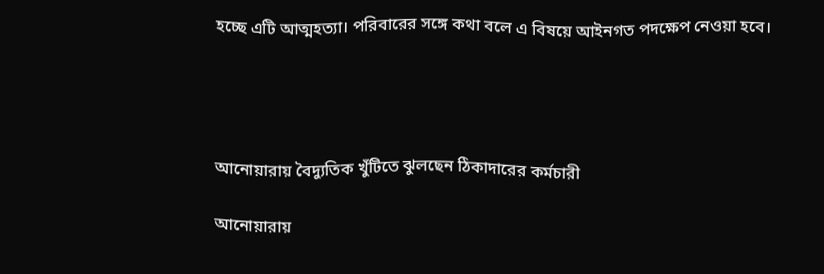হচ্ছে এটি আত্মহত্যা। পরিবারের সঙ্গে কথা বলে এ বিষয়ে আইনগত পদক্ষেপ নেওয়া হবে।




আনোয়ারায় বৈদ্যুতিক খুঁটিতে ঝুলছেন ঠিকাদারের কর্মচারী

আনোয়ারায়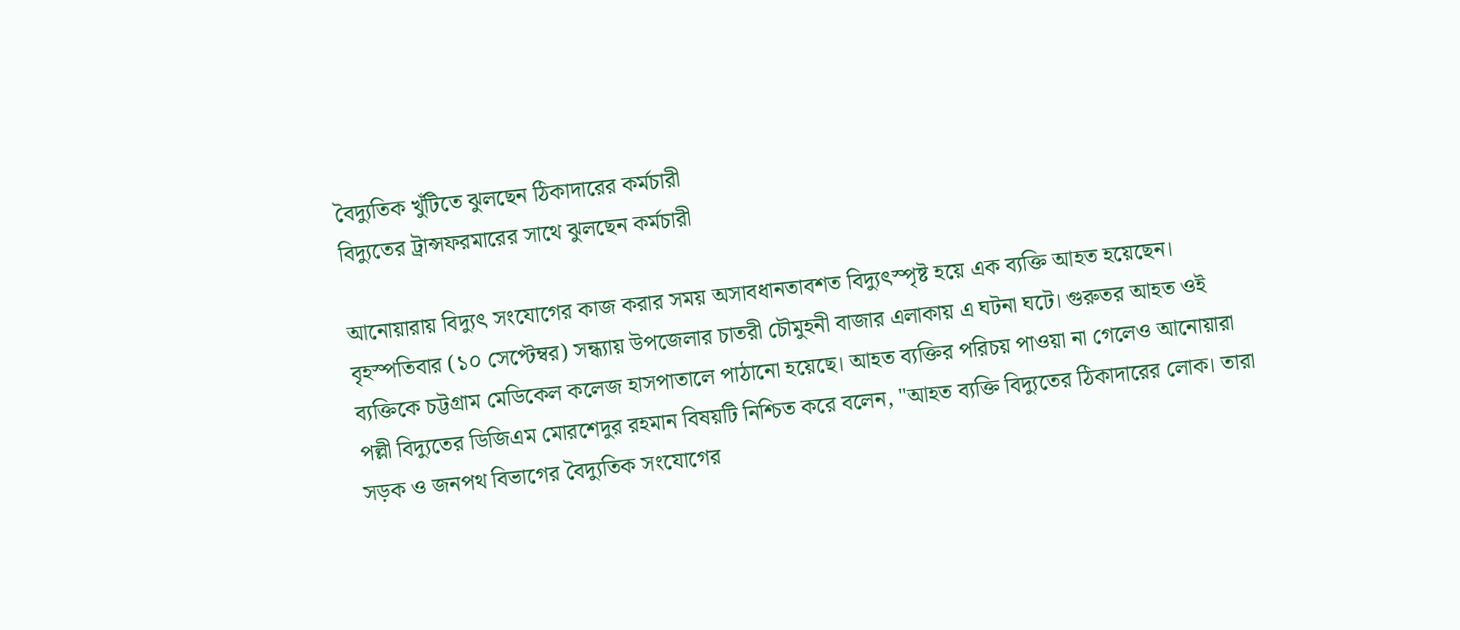বৈদ্যুতিক খুঁটিতে ঝুলছেন ঠিকাদারের কর্মচারী
বিদ্যুতের ট্রান্সফরমারের সাথে ঝুলছেন কর্মচারী

আনোয়ারায় বিদ্যুৎ সংযোগের কাজ করার সময় অসাবধানতাবশত বিদ্যুৎস্পৃষ্ট হয়ে এক ব্যক্তি আহত হয়েছেন। বৃহস্পতিবার (১০ সেপ্টেম্বর) সন্ধ্যায় উপজেলার চাতরী চৌমুহনী বাজার এলাকায় এ ঘটনা ঘটে। গুরুতর আহত ওই ব্যক্তিকে চট্টগ্রাম মেডিকেল কলেজ হাসপাতালে পাঠানো হয়েছে। আহত ব্যক্তির পরিচয় পাওয়া না গেলেও আনোয়ারা পল্লী বিদ্যুতের ডিজিএম মোরশেদুর রহমান বিষয়টি নিশ্চিত করে বলেন, "আহত ব্যক্তি বিদ্যুতের ঠিকাদারের লোক। তারা সড়ক ও জনপথ বিভাগের বৈদ্যুতিক সংযোগের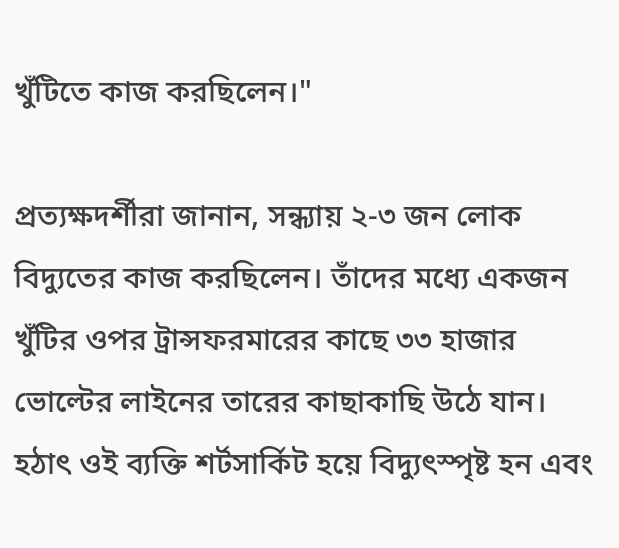খুঁটিতে কাজ করছিলেন।"

প্রত্যক্ষদর্শীরা জানান, সন্ধ্যায় ২-৩ জন লোক বিদ্যুতের কাজ করছিলেন। তাঁদের মধ্যে একজন খুঁটির ওপর ট্রান্সফরমারের কাছে ৩৩ হাজার ভোল্টের লাইনের তারের কাছাকাছি উঠে যান। হঠাৎ ওই ব্যক্তি শর্টসার্কিট হয়ে বিদ্যুৎস্পৃষ্ট হন এবং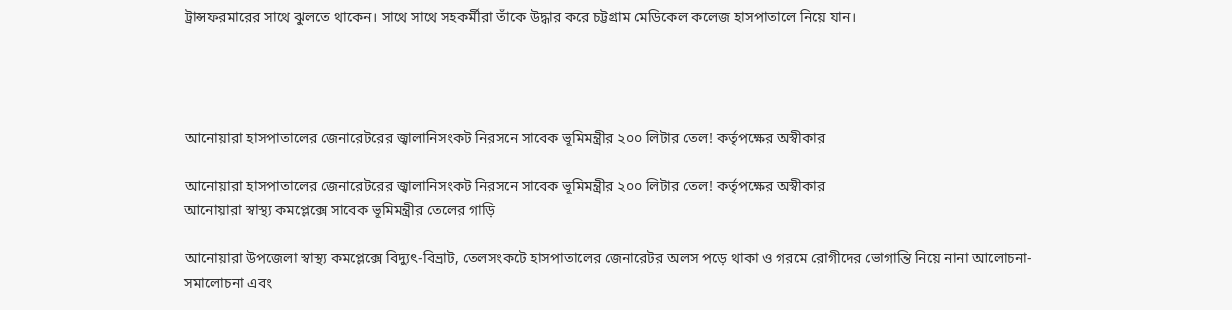ট্রান্সফরমারের সাথে ঝুলতে থাকেন। সাথে সাথে সহকর্মীরা তাঁকে উদ্ধার করে চট্টগ্রাম মেডিকেল কলেজ হাসপাতালে নিয়ে যান।




আনোয়ারা হাসপাতালের জেনারেটরের জ্বালানিসংকট নিরসনে সাবেক ভূমিমন্ত্রীর ২০০ লিটার তেল! কর্তৃপক্ষের অস্বীকার

আনোয়ারা হাসপাতালের জেনারেটরের জ্বালানিসংকট নিরসনে সাবেক ভূমিমন্ত্রীর ২০০ লিটার তেল! কর্তৃপক্ষের অস্বীকার
আনোয়ারা স্বাস্থ্য কমপ্লেক্সে সাবেক ভূমিমন্ত্রীর তেলের গাড়ি

আনোয়ারা উপজেলা স্বাস্থ্য কমপ্লেক্সে বিদ্যুৎ-বিভ্রাট, তেলসংকটে হাসপাতালের জেনারেটর অলস পড়ে থাকা ও গরমে রোগীদের ভোগান্তি নিয়ে নানা আলোচনা-সমালোচনা এবং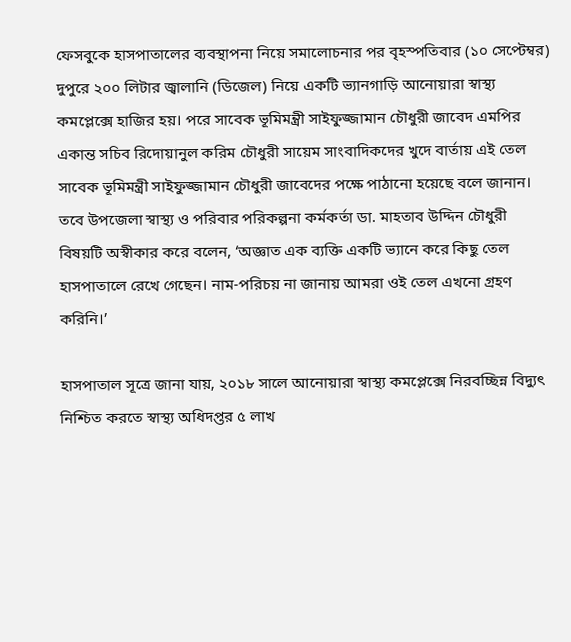ফেসবুকে হাসপাতালের ব্যবস্থাপনা নিয়ে সমালোচনার পর বৃহস্পতিবার (১০ সেপ্টেম্বর) দুপুরে ২০০ লিটার জ্বালানি (ডিজেল) নিয়ে একটি ভ্যানগাড়ি আনোয়ারা স্বাস্থ্য কমপ্লেক্সে হাজির হয়। পরে সাবেক ভূমিমন্ত্রী সাইফুজ্জামান চৌধুরী জাবেদ এমপির একান্ত সচিব রিদোয়ানুল করিম চৌধুরী সায়েম সাংবাদিকদের খুদে বার্তায় এই তেল সাবেক ভূমিমন্ত্রী সাইফুজ্জামান চৌধুরী জাবেদের পক্ষে পাঠানো হয়েছে বলে জানান। তবে উপজেলা স্বাস্থ্য ও পরিবার পরিকল্পনা কর্মকর্তা ডা. মাহতাব উদ্দিন চৌধুরী বিষয়টি অস্বীকার করে বলেন, ‘অজ্ঞাত এক ব্যক্তি একটি ভ্যানে করে কিছু তেল হাসপাতালে রেখে গেছেন। নাম-পরিচয় না জানায় আমরা ওই তেল এখনো গ্রহণ করিনি।’

হাসপাতাল সূত্রে জানা যায়, ২০১৮ সালে আনোয়ারা স্বাস্থ্য কমপ্লেক্সে নিরবচ্ছিন্ন বিদ্যুৎ নিশ্চিত করতে স্বাস্থ্য অধিদপ্তর ৫ লাখ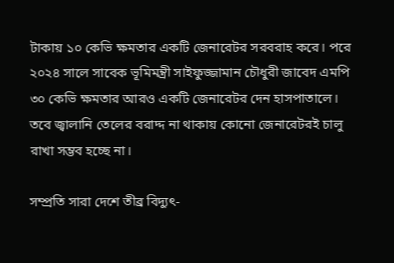টাকায় ১০ কেভি ক্ষমতার একটি জেনারেটর সরবরাহ করে। পরে ২০২৪ সালে সাবেক ভূমিমন্ত্রী সাইফুজ্জামান চৌধুরী জাবেদ এমপি ৩০ কেভি ক্ষমতার আরও একটি জেনারেটর দেন হাসপাতালে। তবে জ্বালানি তেলের বরাদ্দ না থাকায় কোনো জেনারেটরই চালু রাখা সম্ভব হচ্ছে না।

সম্প্রতি সারা দেশে তীব্র বিদ্যুৎ-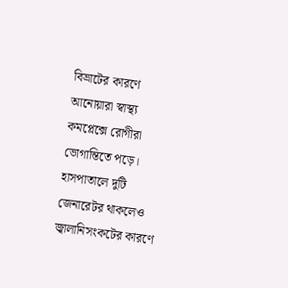বিভ্রাটের কারণে আনোয়ারা স্বাস্থ্য কমপ্লেক্সে রোগীরা ভোগান্তিতে পড়ে। হাসপাতালে দুটি জেনারেটর থাকলেও জ্বালানিসংকটের কারণে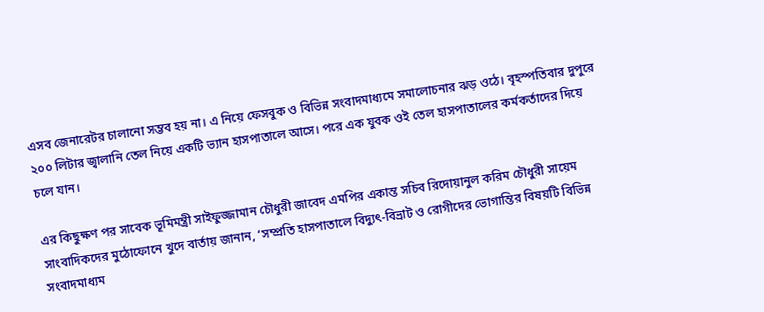এসব জেনারেটর চালানো সম্ভব হয় না। এ নিয়ে ফেসবুক ও বিভিন্ন সংবাদমাধ্যমে সমালোচনার ঝড় ওঠে। বৃহস্পতিবার দুপুরে ২০০ লিটার জ্বালানি তেল নিয়ে একটি ভ্যান হাসপাতালে আসে। পরে এক যুবক ওই তেল হাসপাতালের কর্মকর্তাদের দিয়ে চলে যান।

এর কিছুক্ষণ পর সাবেক ভূমিমন্ত্রী সাইফুজ্জামান চৌধুরী জাবেদ এমপির একান্ত সচিব রিদোয়ানুল করিম চৌধুরী সায়েম সাংবাদিকদের মুঠোফোনে খুদে বার্তায় জানান, ‘সম্প্রতি হাসপাতালে বিদ্যুৎ-বিভ্রাট ও রোগীদের ভোগান্তির বিষয়টি বিভিন্ন সংবাদমাধ্যম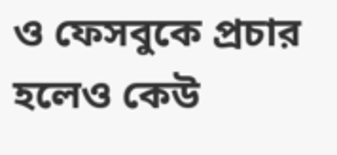ও ফেসবুকে প্রচার হলেও কেউ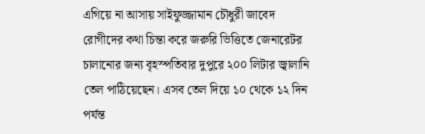এগিয়ে না আসায় সাইফুজ্জামান চৌধুরী জাবেদ রোগীদের কথা চিন্তা করে জরুরি ভিত্তিতে জেনারেটর চালানোর জন্য বৃহস্পতিবার দুপুরে ২০০ লিটার জ্বালানি তেল পাঠিয়েছেন। এসব তেল দিয়ে ১০ থেকে ১২ দিন পর্যন্ত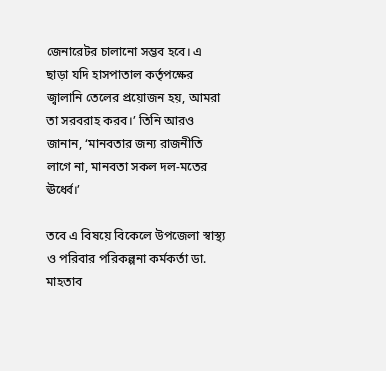জেনারেটর চালানো সম্ভব হবে। এ ছাড়া যদি হাসপাতাল কর্তৃপক্ষের জ্বালানি তেলের প্রয়োজন হয়, আমরা তা সরবরাহ করব।’ তিনি আরও জানান, ‘মানবতার জন্য রাজনীতি লাগে না, মানবতা সকল দল-মতের ঊর্ধ্বে।’

তবে এ বিষয়ে বিকেলে উপজেলা স্বাস্থ্য ও পরিবার পরিকল্পনা কর্মকর্তা ডা. মাহতাব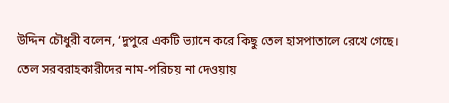উদ্দিন চৌধুরী বলেন, ‘দুপুরে একটি ভ্যানে করে কিছু তেল হাসপাতালে রেখে গেছে। তেল সরবরাহকারীদের নাম-পরিচয় না দেওয়ায়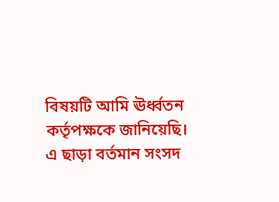বিষয়টি আমি ঊর্ধ্বতন কর্তৃপক্ষকে জানিয়েছি। এ ছাড়া বর্তমান সংসদ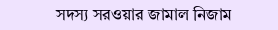সদস্য সরওয়ার জামাল নিজাম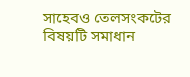সাহেবও তেলসংকটের বিষয়টি সমাধান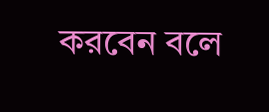করবেন বলে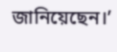জানিয়েছেন।’